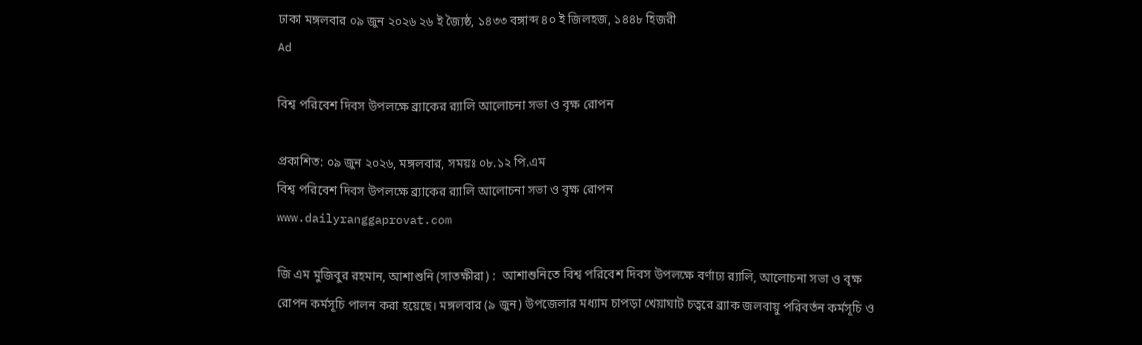ঢাকা মঙ্গলবার ০৯ জুন ২০২৬ ২৬ ই জ্যৈষ্ঠ, ১৪৩৩ বঙ্গাব্দ ৪০ ই জিলহজ, ১৪৪৮ হিজরী
Ad

বিশ্ব পরিবেশ দিবস উপলক্ষে ব্র্যাকের র‌্যালি আলোচনা সভা ও বৃক্ষ রোপন

প্রকাশিত: ০৯ জুন ২০২৬, মঙ্গলবার, সময়ঃ ০৮.১২ পি.এম
বিশ্ব পরিবেশ দিবস উপলক্ষে ব্র্যাকের র‌্যালি আলোচনা সভা ও বৃক্ষ রোপন
www.dailyranggaprovat.com

জি এম মুজিবুর রহমান, আশাশুনি (সাতক্ষীরা) :  আশাশুনিতে বিশ্ব পরিবেশ দিবস উপলক্ষে বর্ণাঢ্য র‌্যালি, আলোচনা সভা ও বৃক্ষ রোপন কর্মসূচি পালন করা হয়েছে। মঙ্গলবার (৯ জুন) উপজেলার মধ্যাম চাপড়া খেয়াঘাট চত্বরে ব্র্যাক জলবায়ু পরিবর্তন কর্মসূচি ও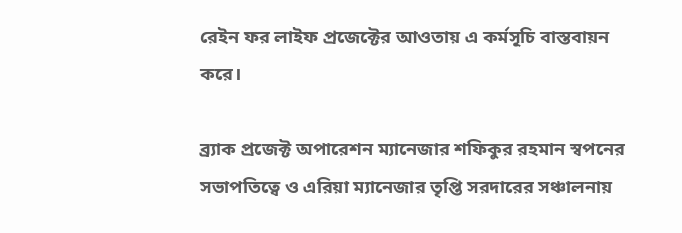রেইন ফর লাইফ প্রজেক্টের আওতায় এ কর্মসূচি বাস্তবায়ন করে।

ব্র্যাক প্রজেক্ট অপারেশন ম্যানেজার শফিকুর রহমান স্বপনের সভাপতিত্বে ও এরিয়া ম্যানেজার তৃপ্তি সরদারের সঞ্চালনায়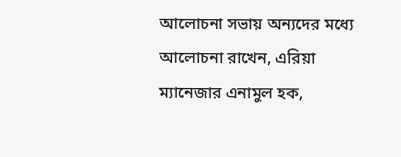আলোচনা সভায় অন্যদের মধ্যে আলোচনা রাখেন, এরিয়া ম্যানেজার এনামুল হক,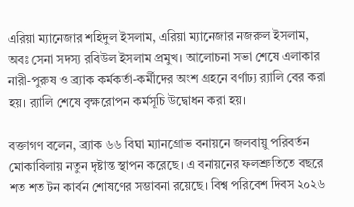এরিয়া ম্যানেজার শহিদুল ইসলাম, এরিয়া ম্যানেজার নজরুল ইসলাম, অবঃ সেনা সদস্য রবিউল ইসলাম প্রমুখ। আলোচনা সভা শেষে এলাকার নারী-পুরুষ ও ব্র্যাক কর্মকর্তা-কর্মীদের অংশ গ্রহনে বর্ণাঢ্য র‌্যালি বের করা হয়। র‌্যালি শেষে বৃক্ষরোপন কর্মসূচি উদ্বোধন করা হয়।

বক্তাগণ বলেন, ব্র্যাক ৬৬ বিঘা ম্যানগ্রোভ বনায়নে জলবায়ু পরিবর্তন মোকাবিলায় নতুন দৃষ্টান্ত স্থাপন করেছে। এ বনায়নের ফলশ্রুতিতে বছরে শত শত টন কার্বন শোষণের সম্ভাবনা রয়েছে। বিশ্ব পরিবেশ দিবস ২০২৬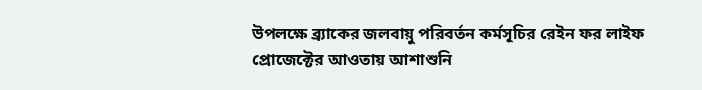উপলক্ষে ব্র্যাকের জলবায়ু পরিবর্তন কর্মসূচির রেইন ফর লাইফ প্রোজেক্টের আওতায় আশাশুনি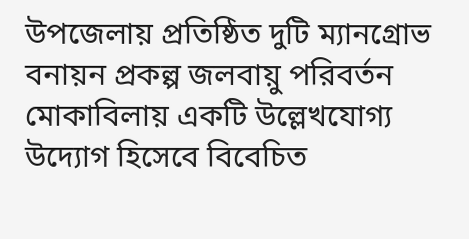উপজেলায় প্রতিষ্ঠিত দুটি ম্যানগ্রোভ বনায়ন প্রকল্প জলবায়ু পরিবর্তন মোকাবিলায় একটি উল্লেখযোগ্য উদ্যোগ হিসেবে বিবেচিত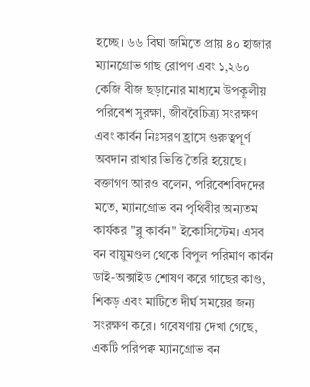হচ্ছে। ৬৬ বিঘা জমিতে প্রায় ৪০ হাজার ম্যানগ্রোভ গাছ রোপণ এবং ১,২৬০ কেজি বীজ ছড়ানোর মাধ্যমে উপকূলীয় পরিবেশ সুরক্ষা, জীববৈচিত্র্য সংরক্ষণ এবং কার্বন নিঃসরণ হ্রাসে গুরুত্বপূর্ণ অবদান রাখার ভিত্তি তৈরি হয়েছে। বক্তাগণ আরও বলেন, পরিবেশবিদদের মতে, ম্যানগ্রোভ বন পৃথিবীর অন্যতম কার্যকর "ব্লু কার্বন" ইকোসিস্টেম। এসব বন বায়ুমণ্ডল থেকে বিপুল পরিমাণ কার্বন ডাই-অক্সাইড শোষণ করে গাছের কাণ্ড, শিকড় এবং মাটিতে দীর্ঘ সময়ের জন্য সংরক্ষণ করে। গবেষণায় দেখা গেছে, একটি পরিপক্ব ম্যানগ্রোভ বন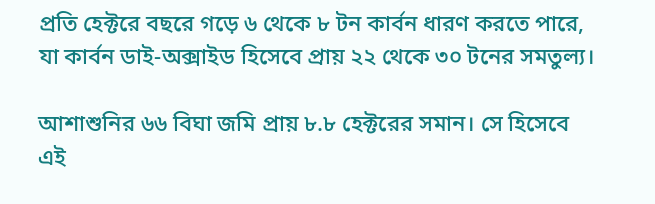প্রতি হেক্টরে বছরে গড়ে ৬ থেকে ৮ টন কার্বন ধারণ করতে পারে, যা কার্বন ডাই-অক্সাইড হিসেবে প্রায় ২২ থেকে ৩০ টনের সমতুল্য।

আশাশুনির ৬৬ বিঘা জমি প্রায় ৮.৮ হেক্টরের সমান। সে হিসেবে এই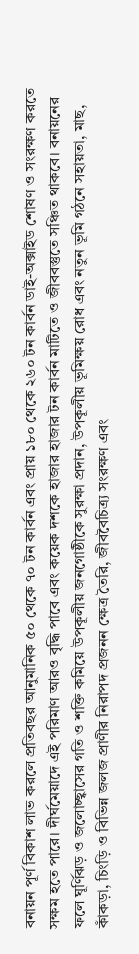বনায়ন পূর্ণ বিকাশ লাভ করলে প্রতিবছর আনুমানিক ৫০ থেকে ৭০ টন কার্বন এবং প্রায় ১৮০ থেকে ২৬০ টন কার্বন ডাই-অক্সাইড শোষণ ও সংরক্ষণ করতে সক্ষম হতে পারে। দীর্ঘমেয়াদে এই পরিমাণ আরও বৃদ্ধি পাবে এবং কয়েক দশকে হাজার হাজার টন কার্বন মাটিতে ও জীববস্তুতে সঞ্চিত থাকবে। বনায়নের ফলে ঘূর্ণিঝড় ও জলোচ্ছ্বাসের গতি ও শক্তি কমিয়ে উপকূলীয় জনগোষ্ঠীকে সুরক্ষা প্রদান, উপকূলীয় ভূমিক্ষয় রোধ এবং নতুন ভূমি গঠনে সহায়তা, মাছ, কাঁকড়া, চিংড়ি ও বিভিন্ন জলজ প্রাণীর নিরাপদ প্রজনন ক্ষেত্র তৈরি, জীববৈচিত্র্য সংরক্ষণ এবং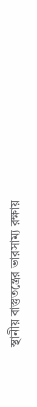স্থানীয় বাস্তুতন্ত্রের ভারসাম্য রক্ষায়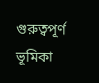গুরুত্বপূর্ণ ভূমিকা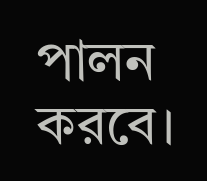পালন করবে।